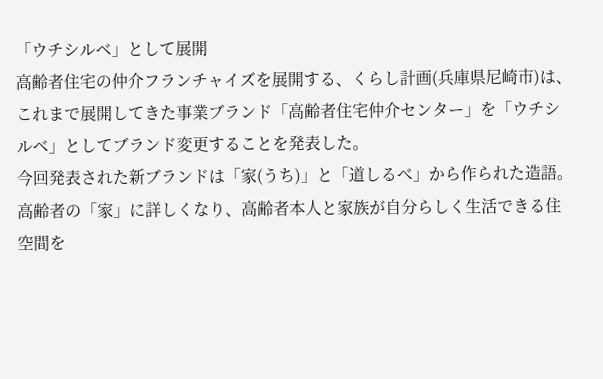「ウチシルベ」として展開
高齢者住宅の仲介フランチャイズを展開する、くらし計画(兵庫県尼崎市)は、これまで展開してきた事業ブランド「高齢者住宅仲介センター」を「ウチシルベ」としてブランド変更することを発表した。
今回発表された新ブランドは「家(うち)」と「道しるべ」から作られた造語。
高齢者の「家」に詳しくなり、高齢者本人と家族が自分らしく生活できる住空間を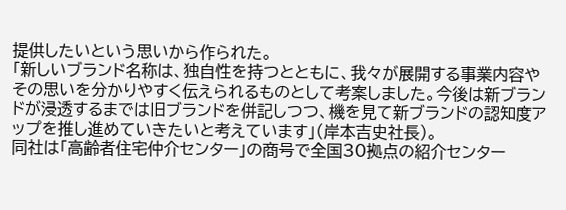提供したいという思いから作られた。
「新しいブランド名称は、独自性を持つとともに、我々が展開する事業内容やその思いを分かりやすく伝えられるものとして考案しました。今後は新ブランドが浸透するまでは旧ブランドを併記しつつ、機を見て新ブランドの認知度アップを推し進めていきたいと考えています」(岸本吉史社長)。
同社は「高齢者住宅仲介センター」の商号で全国30拠点の紹介センター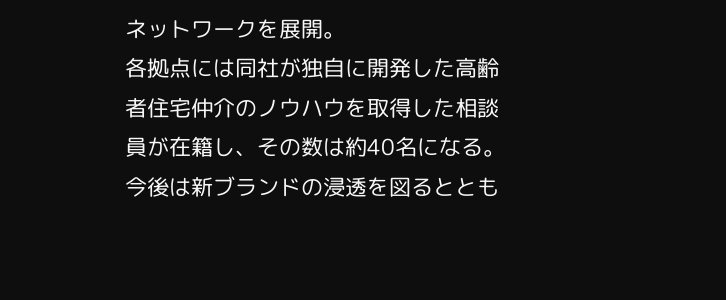ネットワークを展開。
各拠点には同社が独自に開発した高齢者住宅仲介のノウハウを取得した相談員が在籍し、その数は約40名になる。
今後は新ブランドの浸透を図るととも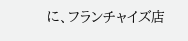に、フランチャイズ店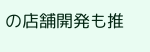の店舗開発も推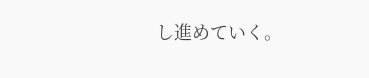し進めていく。